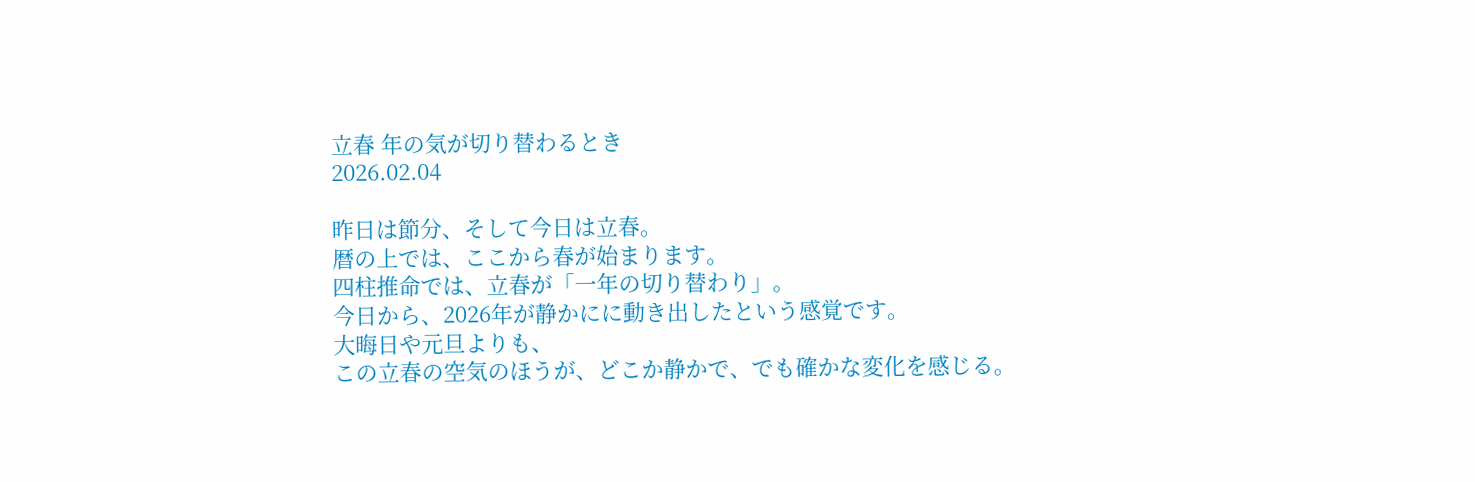立春 年の気が切り替わるとき
2026.02.04

昨日は節分、そして今日は立春。
暦の上では、ここから春が始まります。
四柱推命では、立春が「一年の切り替わり」。
今日から、2026年が静かにに動き出したという感覚です。
大晦日や元旦よりも、
この立春の空気のほうが、どこか静かで、でも確かな変化を感じる。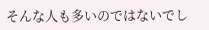そんな人も多いのではないでし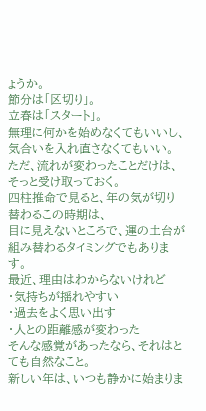ょうか。
節分は「区切り」。
立春は「スタート」。
無理に何かを始めなくてもいいし、
気合いを入れ直さなくてもいい。
ただ、流れが変わったことだけは、そっと受け取っておく。
四柱推命で見ると、年の気が切り替わるこの時期は、
目に見えないところで、運の土台が組み替わるタイミングでもあります。
最近、理由はわからないけれど
・気持ちが揺れやすい
・過去をよく思い出す
・人との距離感が変わった
そんな感覚があったなら、それはとても自然なこと。
新しい年は、いつも静かに始まりま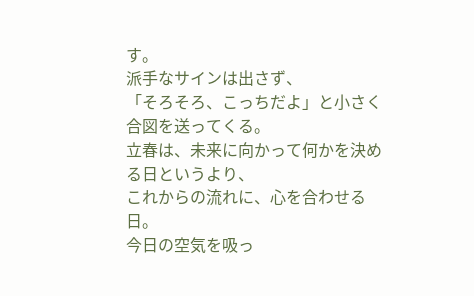す。
派手なサインは出さず、
「そろそろ、こっちだよ」と小さく合図を送ってくる。
立春は、未来に向かって何かを決める日というより、
これからの流れに、心を合わせる日。
今日の空気を吸っ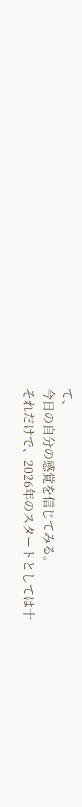て、
今日の自分の感覚を信じてみる。
それだけで、2026年のスタートとしては十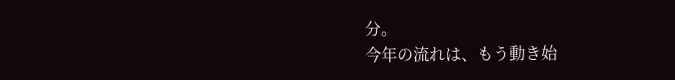分。
今年の流れは、もう動き始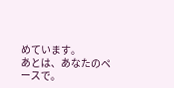めています。
あとは、あなたのペースで。